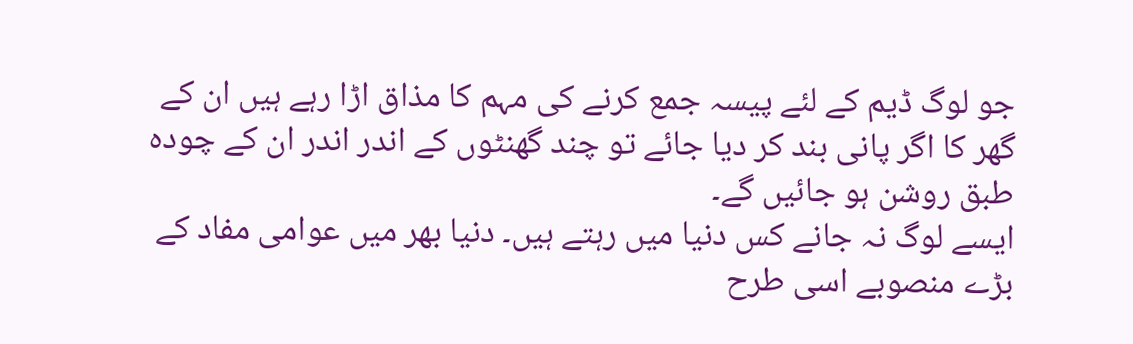جو لوگ ڈیم کے لئے پیسہ جمع کرنے کی مہم کا مذاق اڑا رہے ہیں ان کے گھر کا اگر پانی بند کر دیا جائے تو چند گھنٹوں کے اندر اندر ان کے چودہ طبق روشن ہو جائیں گے۔
ایسے لوگ نہ جانے کس دنیا میں رہتے ہیں۔ دنیا بھر میں عوامی مفاد کے بڑے منصوبے اسی طرح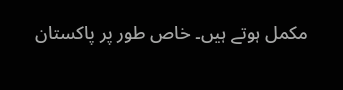مکمل ہوتے ہیں۔ خاص طور پر پاکستان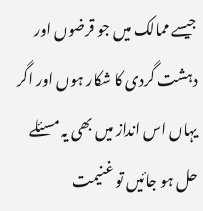جیسے ممالک میں جو قرضوں اور دہشت گردی کا شکار ہوں اور اگر یہاں اس انداز میں بھی یہ مسئلے حل ہو جائیں تو غنیمت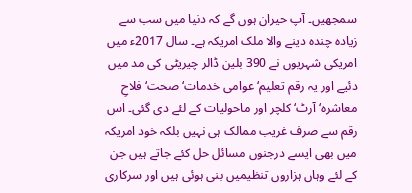سمجھیں۔ آپ حیران ہوں گے کہ دنیا میں سب سے زیادہ چندہ دینے والا ملک امریکہ ہے۔ سال 2017ء میں امریکی شہریوں نے 390 بلین ڈالر چیریٹی کی مد میں دئیے اور یہ رقم تعلیم‘ عوامی خدمات‘ صحت‘ فلاحِ معاشرہ‘ آرٹ‘ کلچر اور ماحولیات کے لئے دی گئی۔ اس رقم سے صرف غریب ممالک ہی نہیں بلکہ خود امریکہ میں بھی ایسے درجنوں مسائل حل کئے جاتے ہیں جن کے لئے وہاں ہزاروں تنظیمیں بنی ہوئی ہیں اور سرکاری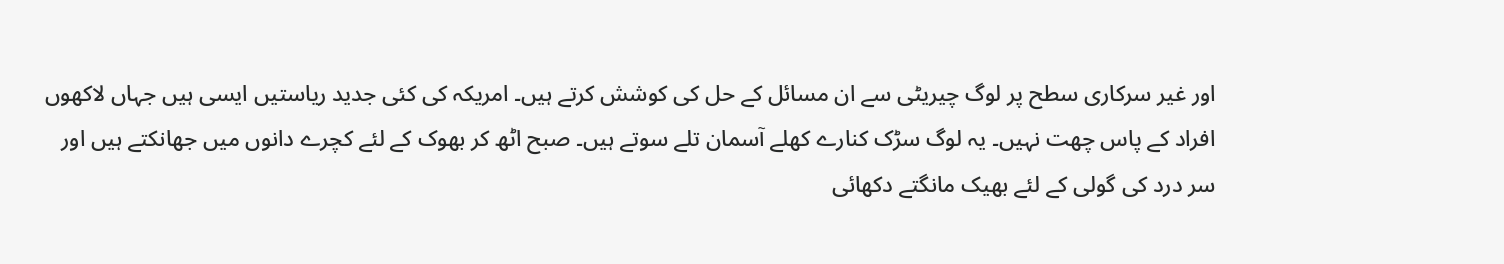اور غیر سرکاری سطح پر لوگ چیریٹی سے ان مسائل کے حل کی کوشش کرتے ہیں۔ امریکہ کی کئی جدید ریاستیں ایسی ہیں جہاں لاکھوں افراد کے پاس چھت نہیں۔ یہ لوگ سڑک کنارے کھلے آسمان تلے سوتے ہیں۔ صبح اٹھ کر بھوک کے لئے کچرے دانوں میں جھانکتے ہیں اور سر درد کی گولی کے لئے بھیک مانگتے دکھائی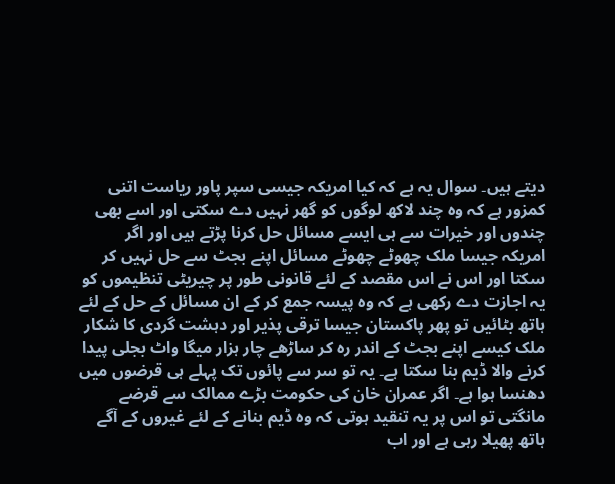دیتے ہیں۔ سوال یہ ہے کہ کیا امریکہ جیسی سپر پاور ریاست اتنی کمزور ہے کہ وہ چند لاکھ لوگوں کو گھر نہیں دے سکتی اور اسے بھی چندوں اور خیرات سے ہی ایسے مسائل حل کرنا پڑتے ہیں اور اگر امریکہ جیسا ملک چھوٹے چھوٹے مسائل اپنے بجٹ سے حل نہیں کر سکتا اور اس نے اس مقصد کے لئے قانونی طور پر چیریٹی تنظیموں کو یہ اجازت دے رکھی ہے کہ وہ پیسہ جمع کر کے ان مسائل کے حل کے لئے ہاتھ بٹائیں تو پھر پاکستان جیسا ترقی پذیر اور دہشت گردی کا شکار ملک کیسے اپنے بجٹ کے اندر رہ کر ساڑھے چار ہزار میگا واٹ بجلی پیدا کرنے والا ڈیم بنا سکتا ہے۔ یہ تو سر سے پائوں تک پہلے ہی قرضوں میں دھنسا ہوا ہے۔ اگر عمران خان کی حکومت بڑے ممالک سے قرضے مانگتی تو اس پر یہ تنقید ہوتی کہ وہ ڈیم بنانے کے لئے غیروں کے آگے ہاتھ پھیلا رہی ہے اور اب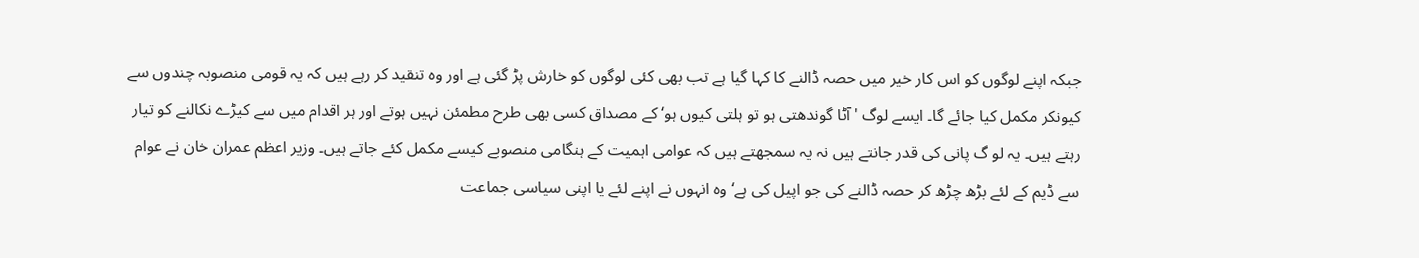جبکہ اپنے لوگوں کو اس کار خیر میں حصہ ڈالنے کا کہا گیا ہے تب بھی کئی لوگوں کو خارش پڑ گئی ہے اور وہ تنقید کر رہے ہیں کہ یہ قومی منصوبہ چندوں سے کیونکر مکمل کیا جائے گا۔ ایسے لوگ 'آٹا گوندھتی ہو تو ہلتی کیوں ہو‘ کے مصداق کسی بھی طرح مطمئن نہیں ہوتے اور ہر اقدام میں سے کیڑے نکالنے کو تیار رہتے ہیں۔ یہ لو گ پانی کی قدر جانتے ہیں نہ یہ سمجھتے ہیں کہ عوامی اہمیت کے ہنگامی منصوبے کیسے مکمل کئے جاتے ہیں۔ وزیر اعظم عمران خان نے عوام سے ڈیم کے لئے بڑھ چڑھ کر حصہ ڈالنے کی جو اپیل کی ہے‘ وہ انہوں نے اپنے لئے یا اپنی سیاسی جماعت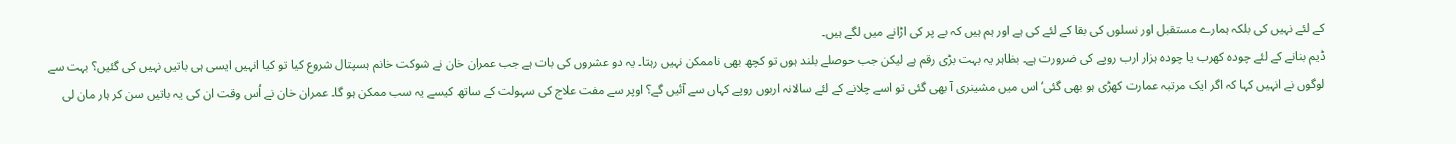کے لئے نہیں کی بلکہ ہمارے مستقبل اور نسلوں کی بقا کے لئے کی ہے اور ہم ہیں کہ بے پر کی اڑانے میں لگے ہیں۔
ڈیم بنانے کے لئے چودہ کھرب یا چودہ ہزار ارب روپے کی ضرورت ہے۔ بظاہر یہ بہت بڑی رقم ہے لیکن جب حوصلے بلند ہوں تو کچھ بھی ناممکن نہیں رہتا۔ یہ دو عشروں کی بات ہے جب عمران خان نے شوکت خانم ہسپتال شروع کیا تو کیا انہیں ایسی ہی باتیں نہیں کی گئیں؟ بہت سے لوگوں نے انہیں کہا کہ اگر ایک مرتبہ عمارت کھڑی ہو بھی گئی‘ اس میں مشینری آ بھی گئی تو اسے چلانے کے لئے سالانہ اربوں روپے کہاں سے آئیں گے؟ اوپر سے مفت علاج کی سہولت کے ساتھ کیسے یہ سب ممکن ہو گا۔ عمران خان نے اُس وقت ان کی یہ باتیں سن کر ہار مان لی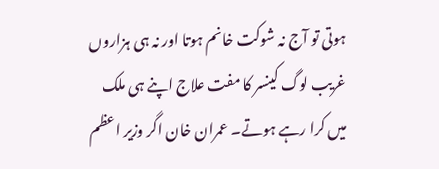ہوتی تو آج نہ شوکت خانم ہوتا اور نہ ہی ہزاروں غریب لوگ کینسر کا مفت علاج اپنے ہی ملک میں کرا رہے ہوتے۔ عمران خان اگر وزیر اعظم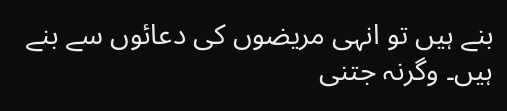بنے ہیں تو انہی مریضوں کی دعائوں سے بنے ہیں۔ وگرنہ جتنی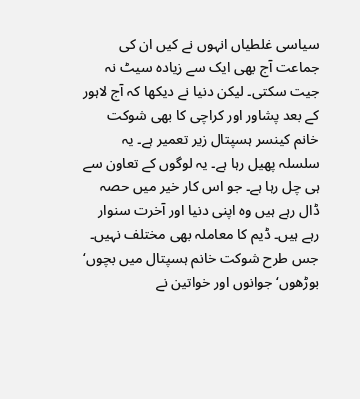سیاسی غلطیاں انہوں نے کیں ان کی جماعت آج بھی ایک سے زیادہ سیٹ نہ جیت سکتی۔ لیکن دنیا نے دیکھا کہ آج لاہور کے بعد پشاور اور کراچی کا بھی شوکت خانم کینسر ہسپتال زیر تعمیر ہے۔ یہ سلسلہ پھیل رہا ہے۔ یہ لوگوں کے تعاون سے ہی چل رہا ہے۔ جو اس کار خیر میں حصہ ڈال رہے ہیں وہ اپنی دنیا اور آخرت سنوار رہے ہیں۔ ڈیم کا معاملہ بھی مختلف نہیں۔ جس طرح شوکت خانم ہسپتال میں بچوں‘ بوڑھوں‘ جوانوں اور خواتین نے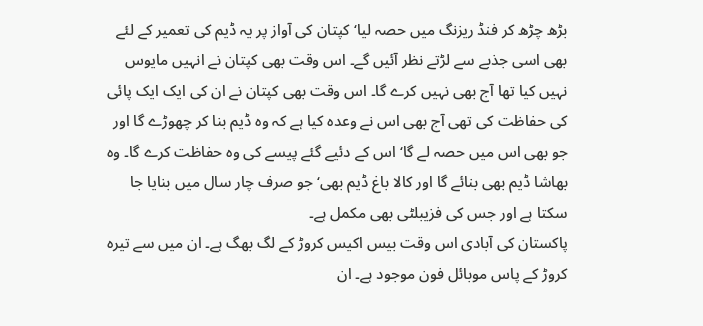بڑھ چڑھ کر فنڈ ریزنگ میں حصہ لیا‘ کپتان کی آواز پر یہ ڈیم کی تعمیر کے لئے بھی اسی جذبے سے لڑتے نظر آئیں گے۔ اس وقت بھی کپتان نے انہیں مایوس نہیں کیا تھا آج بھی نہیں کرے گا۔ اس وقت بھی کپتان نے ان کی ایک ایک پائی کی حفاظت کی تھی آج بھی اس نے وعدہ کیا ہے کہ وہ ڈیم بنا کر چھوڑے گا اور جو بھی اس میں حصہ لے گا‘ اس کے دئیے گئے پیسے کی وہ حفاظت کرے گا۔ وہ بھاشا ڈیم بھی بنائے گا اور کالا باغ ڈیم بھی‘ جو صرف چار سال میں بنایا جا سکتا ہے اور جس کی فزیبلٹی بھی مکمل ہے۔
پاکستان کی آبادی اس وقت بیس اکیس کروڑ کے لگ بھگ ہے۔ ان میں سے تیرہ کروڑ کے پاس موبائل فون موجود ہے۔ ان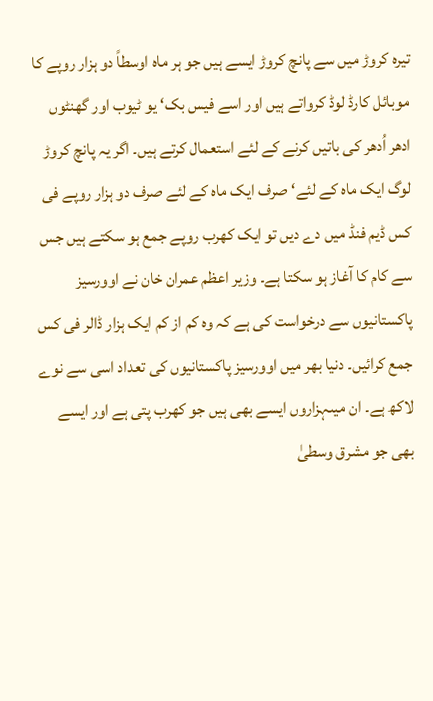تیرہ کروڑ میں سے پانچ کروڑ ایسے ہیں جو ہر ماہ اوسطاً دو ہزار روپے کا موبائل کارڈ لوڈ کرواتے ہیں اور اسے فیس بک‘ یو ٹیوب اور گھنٹوں ادھر اُدھر کی باتیں کرنے کے لئے استعمال کرتے ہیں۔ اگر یہ پانچ کروڑ لوگ ایک ماہ کے لئے‘ صرف ایک ماہ کے لئے صرف دو ہزار روپے فی کس ڈیم فنڈ میں دے دیں تو ایک کھرب روپے جمع ہو سکتے ہیں جس سے کام کا آغاز ہو سکتا ہے۔ وزیر اعظم عمران خان نے اوورسیز پاکستانیوں سے درخواست کی ہے کہ وہ کم از کم ایک ہزار ڈالر فی کس جمع کرائیں۔ دنیا بھر میں اوورسیز پاکستانیوں کی تعداد اسی سے نوے لاکھ ہے۔ ان میںہزاروں ایسے بھی ہیں جو کھرب پتی ہے اور ایسے بھی جو مشرق وسطیٰ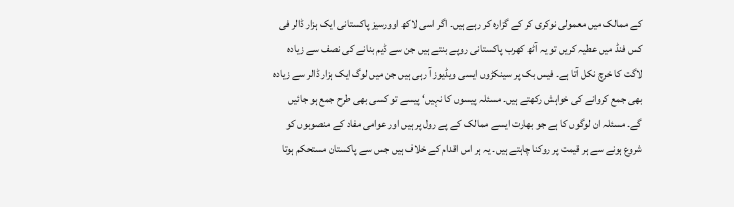کے ممالک میں معمولی نوکری کر کے گزارہ کر رہے ہیں۔ اگر اسی لاکھ اوورسیز پاکستانی ایک ہزار ڈالر فی کس فنڈ میں عطیہ کریں تو یہ آٹھ کھرب پاکستانی روپے بنتے ہیں جن سے ڈیم بنانے کی نصف سے زیادہ لاگت کا خرچ نکل آتا ہے۔ فیس بک پر سینکڑوں ایسی ویڈیوز آ رہی ہیں جن میں لوگ ایک ہزار ڈالر سے زیادہ بھی جمع کروانے کی خواہش رکھتے ہیں۔ مسئلہ پیسوں کا نہیں‘ پیسے تو کسی بھی طرح جمع ہو جائیں گے۔ مسئلہ ان لوگوں کا ہے جو بھارت ایسے ممالک کے پے رول پر ہیں اور عوامی مفاد کے منصوبوں کو شروع ہونے سے ہر قیمت پر روکنا چاہتے ہیں۔ یہ ہر اس اقدام کے خلاف ہیں جس سے پاکستان مستحکم ہوتا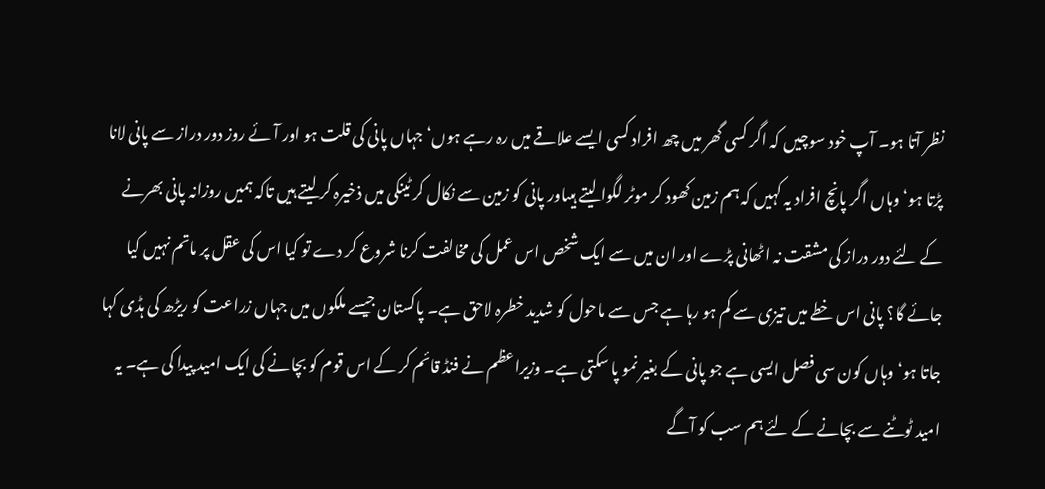نظر آتا ہو۔ آپ خود سوچیں کہ اگر کسی گھر میں چھ افراد کسی ایسے علاقے میں رہ رہے ہوں‘ جہاں پانی کی قلت ہو اور آئے روز دور دراز سے پانی لانا پڑتا ہو‘ وہاں اگر پانچ افراد یہ کہیں کہ ہم زمین کھود کر موٹر لگوا لیتے ہیںاور پانی کو زمین سے نکال کر ٹینکی میں ذخیرہ کر لیتے ہیں تاکہ ہمیں روزانہ پانی بھرنے کے لئے دور دراز کی مشقت نہ اٹھانی پڑے اور ان میں سے ایک شخص اس عمل کی مخالفت کرنا شروع کر دے تو کیا اس کی عقل پر ماتم نہیں کیا جائے گا؟ پانی اس خطے میں تیزی سے کم ہو رہا ہے جس سے ماحول کو شدید خطرہ لاحق ہے۔ پاکستان جیسے ملکوں میں جہاں زراعت کو ریڑھ کی ہڈی کہا جاتا ہو‘ وہاں کون سی فصل ایسی ہے جو پانی کے بغیر نمو پا سکتی ہے۔ وزیراعظم نے فنڈ قائم کر کے اس قوم کو بچانے کی ایک امید پیدا کی ہے۔ یہ امید ٹوٹنے سے بچانے کے لئے ہم سب کو آگے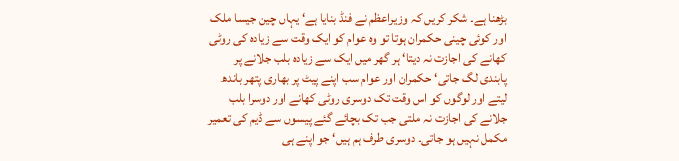بڑھنا ہے۔ شکر کریں کہ وزیراعظم نے فنڈ بنایا ہے‘ یہاں چین جیسا ملک اور کوئی چینی حکمران ہوتا تو وہ عوام کو ایک وقت سے زیادہ کی روٹی کھانے کی اجازت نہ دیتا‘ ہر گھر میں ایک سے زیادہ بلب جلانے پر پابندی لگ جاتی‘ حکمران اور عوام سب اپنے پیٹ پر بھاری پتھر باندھ لیتے اور لوگوں کو اس وقت تک دوسری روٹی کھانے اور دوسرا بلب جلانے کی اجازت نہ ملتی جب تک بچائے گئے پیسوں سے ڈیم کی تعمیر مکمل نہیں ہو جاتی۔ دوسری طرف ہم ہیں‘ جو اپنے ہی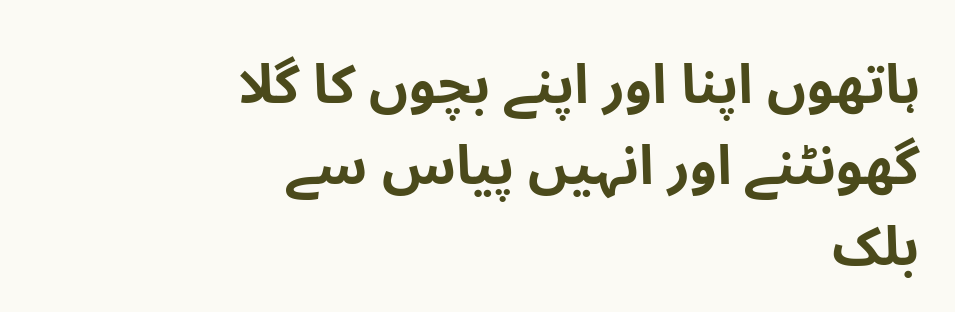ہاتھوں اپنا اور اپنے بچوں کا گلا گھونٹنے اور انہیں پیاس سے بلک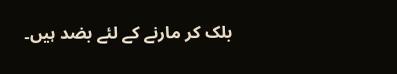بلک کر مارنے کے لئے بضد ہیں۔